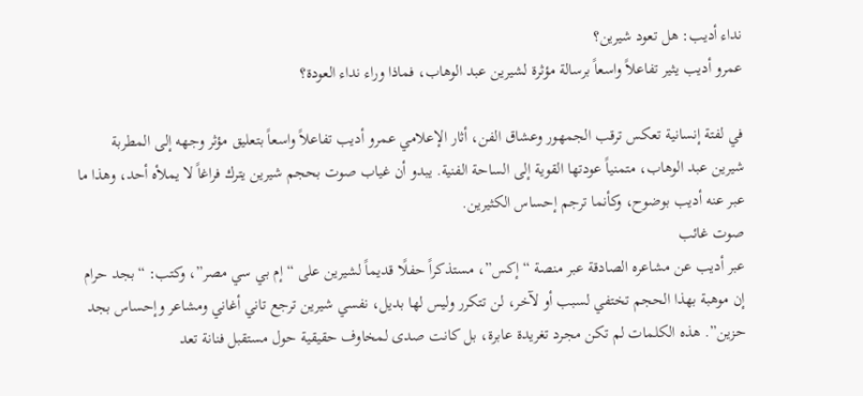نداء أديب: هل تعود شيرين؟
عمرو أديب يثير تفاعلاً واسعاً برسالة مؤثرة لشيرين عبد الوهاب، فماذا وراء نداء العودة؟

في لفتة إنسانية تعكس ترقب الجمهور وعشاق الفن، أثار الإعلامي عمرو أديب تفاعلاً واسعاً بتعليق مؤثر وجهه إلى المطربة شيرين عبد الوهاب، متمنياً عودتها القوية إلى الساحة الفنية. يبدو أن غياب صوت بحجم شيرين يترك فراغاً لا يملأه أحد، وهذا ما عبر عنه أديب بوضوح، وكأنما ترجم إحساس الكثيرين.
صوت غائب
عبر أديب عن مشاعره الصادقة عبر منصة “إكس”، مستذكراً حفلًا قديماً لشيرين على “إم بي سي مصر”، وكتب: “بجد حرام إن موهبة بهذا الحجم تختفي لسبب أو لآخر، لن تتكرر وليس لها بديل، نفسي شيرين ترجع تاني أغاني ومشاعر وإحساس بجد حزين”. هذه الكلمات لم تكن مجرد تغريدة عابرة، بل كانت صدى لمخاوف حقيقية حول مستقبل فنانة تعد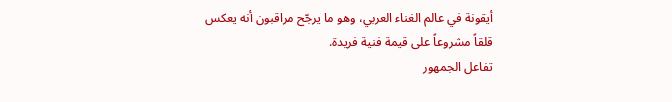أيقونة في عالم الغناء العربي، وهو ما يرجّح مراقبون أنه يعكس قلقاً مشروعاً على قيمة فنية فريدة.
تفاعل الجمهور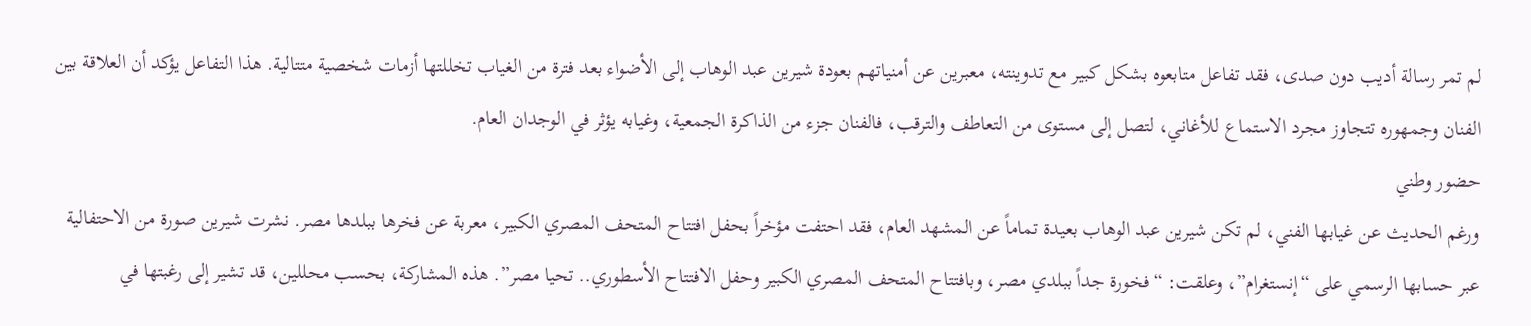لم تمر رسالة أديب دون صدى، فقد تفاعل متابعوه بشكل كبير مع تدوينته، معبرين عن أمنياتهم بعودة شيرين عبد الوهاب إلى الأضواء بعد فترة من الغياب تخللتها أزمات شخصية متتالية. هذا التفاعل يؤكد أن العلاقة بين الفنان وجمهوره تتجاوز مجرد الاستماع للأغاني، لتصل إلى مستوى من التعاطف والترقب، فالفنان جزء من الذاكرة الجمعية، وغيابه يؤثر في الوجدان العام.
حضور وطني
ورغم الحديث عن غيابها الفني، لم تكن شيرين عبد الوهاب بعيدة تماماً عن المشهد العام، فقد احتفت مؤخراً بحفل افتتاح المتحف المصري الكبير، معربة عن فخرها ببلدها مصر. نشرت شيرين صورة من الاحتفالية عبر حسابها الرسمي على “إنستغرام”، وعلقت: “فخورة جداً ببلدي مصر، وبافتتاح المتحف المصري الكبير وحفل الافتتاح الأسطوري.. تحيا مصر”. هذه المشاركة، بحسب محللين، قد تشير إلى رغبتها في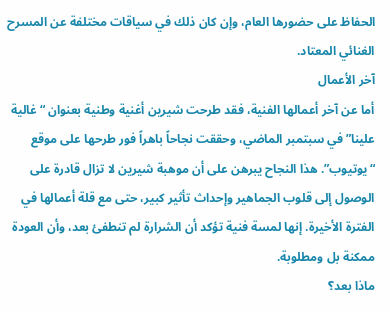الحفاظ على حضورها العام، وإن كان ذلك في سياقات مختلفة عن المسرح الغنائي المعتاد.
آخر الأعمال
أما عن آخر أعمالها الفنية، فقد طرحت شيرين أغنية وطنية بعنوان “غالية علينا” في سبتمبر الماضي، وحققت نجاحاً باهراً فور طرحها على موقع “يوتيوب”. هذا النجاح يبرهن على أن موهبة شيرين لا تزال قادرة على الوصول إلى قلوب الجماهير وإحداث تأثير كبير، حتى مع قلة أعمالها في الفترة الأخيرة. إنها لمسة فنية تؤكد أن الشرارة لم تنطفئ بعد، وأن العودة ممكنة بل ومطلوبة.
ماذا بعد؟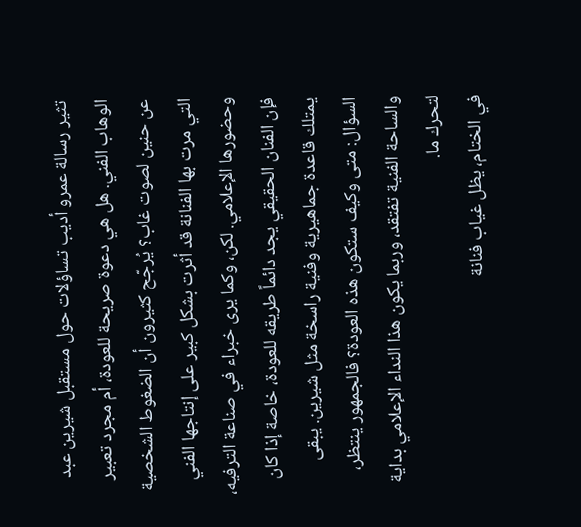تثير رسالة عمرو أديب تساؤلات حول مستقبل شيرين عبد الوهاب الفني. هل هي دعوة صريحة للعودة، أم مجرد تعبير عن حنين لصوت غاب؟ يُرجّح كثيرون أن الضغوط الشخصية التي مرت بها الفنانة قد أثرت بشكل كبير على إنتاجها الفني وحضورها الإعلامي. لكن، وكما يرى خبراء في صناعة الترفيه، فإن الفنان الحقيقي يجد دائماً طريقه للعودة، خاصة إذا كان يمتلك قاعدة جماهيرية وفنية راسخة مثل شيرين. يبقى السؤال: متى وكيف ستكون هذه العودة؟ فالجمهور ينتظر، والساحة الفنية تفتقد، وربما يكون هذا النداء الإعلامي بداية لتحرك ما.
في الختام، يظل غياب فنانة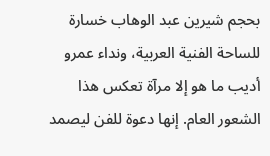بحجم شيرين عبد الوهاب خسارة للساحة الفنية العربية، ونداء عمرو أديب ما هو إلا مرآة تعكس هذا الشعور العام. إنها دعوة للفن ليصمد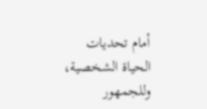أمام تحديات الحياة الشخصية، وللجمهور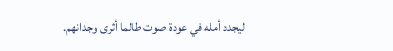ليجدد أمله في عودة صوت طالما أثرى وجدانهم.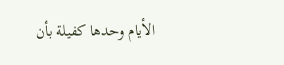الأيام وحدها كفيلة بأن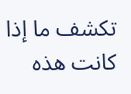تكشف ما إذا كانت هذه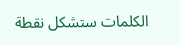الكلمات ستشكل نقطة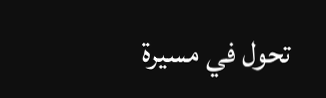تحول في مسيرة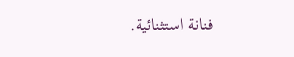فنانة استثنائية.